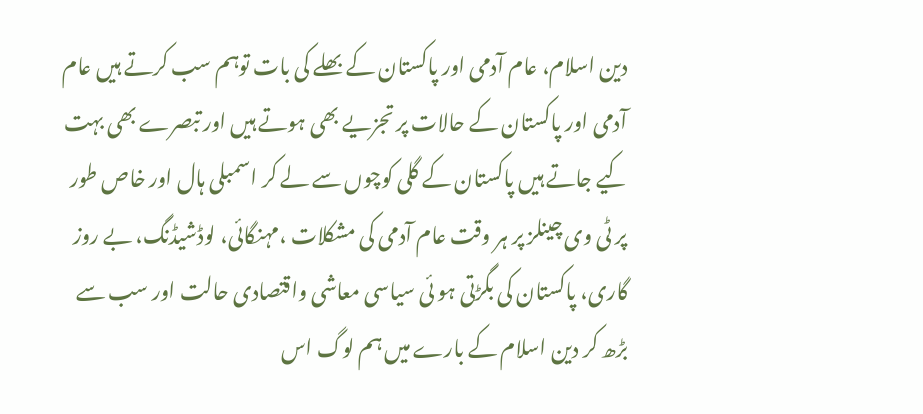دین اسلام، عام آدمی اور پاکستان کے بھلے کی بات توہم سب کرتے ہیں عام آدمی اور پاکستان کے حالات پر تجزیے بھی ہوتے ہیں اور تبصرے بھی بہت کیے جاتے ہیں پاکستان کے گلی کوچوں سے لے کر اسمبلی ہال اور خاص طور پر ٹی وی چینلز پر ہر وقت عام آدمی کی مشکلات ،مہنگائی، لوڈشیڈنگ، بے روز گاری، پاکستان کی بگڑتی ہو ئی سیاسی معاشی واقتصادی حالت اور سب سے بڑھ کر دین اسلام کے بارے میں ہم لوگ اس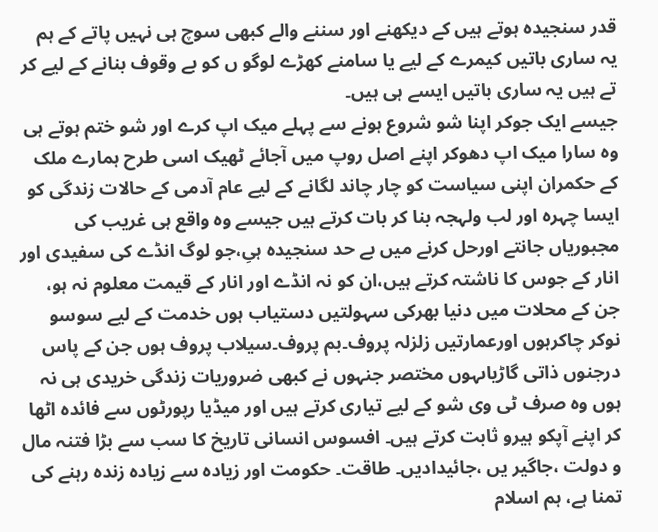قدر سنجیدہ ہوتے ہیں کے دیکھنے اور سننے والے کبھی سوچ ہی نہیں پاتے کے ہم یہ ساری باتیں کیمرے کے لیے یا سامنے کھڑے لوگو ں کو بے وقوف بنانے کے لیے کر تے ہیں یہ ساری باتیں ایسے ہی ہیں۔
جیسے ایک جوکر اپنا شو شروع ہونے سے پہلے میک اپ کرے اور شو ختم ہوتے ہی وہ سارا میک اپ دھوکر اپنے اصل روپ میں آجائے ٹھیک اسی طرح ہمارے ملک کے حکمران اپنی سیاست کو چار چاند لگانے کے لیے عام آدمی کے حالات زندگی کو ایسا چہرہ اور لب ولہجہ بنا کر بات کرتے ہیں جیسے وہ واقع ہی غریب کی مجبوریاں جانتے اورحل کرنے میں بے حد سنجیدہ ہیِ،جو لوگ انڈے کی سفیدی اور انار کے جوس کا ناشتہ کرتے ہیں،ان کو نہ انڈے اور انار کے قیمت معلوم نہ ہو، جن کے محلات میں دنیا بھرکی سہولتیں دستیاب ہوں خدمت کے لیے سوسو نوکر چاکرہوں اورعمارتیں زلزلہ پروف۔بم پروف۔سیلاب پروف ہوں جن کے پاس درجنوں ذاتی گاڑیاںہوں مختصر جنہوں نے کبھی ضروریات زندگی خریدی ہی نہ ہوں وہ صرف ٹی وی شو کے لیے تیاری کرتے ہیں اور میڈیا رپورٹوں سے فائدہ اٹھا کر اپنے آپکو ہیرو ثابت کرتے ہیں۔ افسوس انسانی تاریخ کا سب سے بڑا فتنہ مال و دولت ،جاگیر یں ،جائیدادیں۔ طاقت۔ حکومت اور زیادہ سے زیادہ زندہ رہنے کی تمنا ہے، ہم اسلام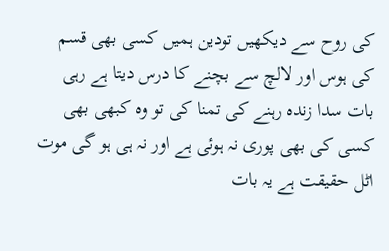کی روح سے دیکھیں تودین ہمیں کسی بھی قسم کی ہوس اور لالچ سے بچنے کا درس دیتا ہے رہی بات سدا زندہ رہنے کی تمنا کی تو وہ کبھی بھی کسی کی بھی پوری نہ ہوئی ہے اور نہ ہی ہو گی موت اٹل حقیقت ہے یہ بات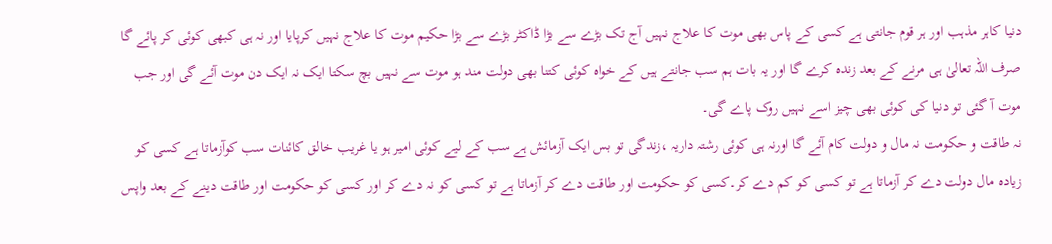دنیا کاہر مذہب اور ہر قوم جانتی ہے کسی کے پاس بھی موت کا علاج نہیں آج تک بڑے سے بڑا ڈاکٹر بڑے سے بڑا حکیم موت کا علاج نہیں کرپایا اور نہ ہی کبھی کوئی کر پائے گا صرف اللہ تعالیٰ ہی مرنے کے بعد زندہ کرے گا اور یہ بات ہم سب جانتے ہیں کے خواہ کوئی کتنا بھی دولت مند ہو موت سے نہیں بچ سکتا ایک نہ ایک دن موت آئے گی اور جب موت آ گئی تو دنیا کی کوئی بھی چیز اسے نہیں روک پاے گی۔
نہ طاقت و حکومت نہ مال و دولت کام آئے گا اورنہ ہی کوئی رشتہ داریہ ،زندگی تو بس ایک آزمائش ہے سب کے لیے کوئی امیر ہو یا غریب خالق کائنات سب کوآزماتا ہے کسی کو زیادہ مال دولت دے کر آزماتا ہے تو کسی کو کم دے کر۔کسی کو حکومت اور طاقت دے کر آزماتا ہے تو کسی کو نہ دے کر اور کسی کو حکومت اور طاقت دینے کے بعد واپس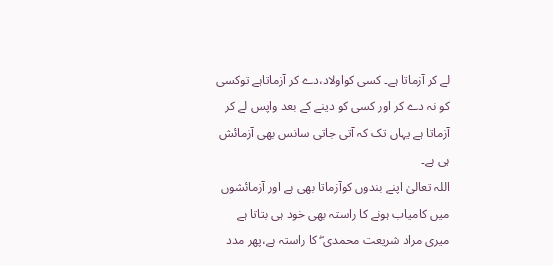لے کر آزماتا ہے۔ کسی کواولاد،دے کر آزماتاہے توکسی کو نہ دے کر اور کسی کو دینے کے بعد واپس لے کر آزماتا ہے یہاں تک کہ آتی جاتی سانس بھی آزمائش ہی ہے۔
اللہ تعالیٰ اپنے بندوں کوآزماتا بھی ہے اور آزمائشوں میں کامیاب ہونے کا راستہ بھی خود ہی بتاتا ہے میری مراد شریعت محمدی ۖ کا راستہ ہے،پھر مدد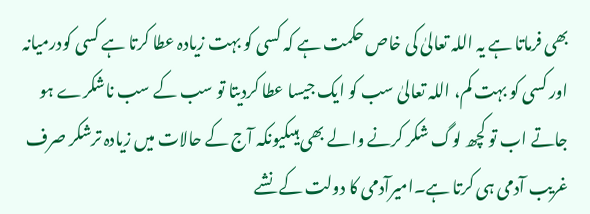بھی فرماتا ہے یہ اللہ تعالیٰ کی خاص حکمت ہے کہ کسی کو بہت زیادہ عطا کرتا ہے کسی کودرمیانہ اور کسی کو بہت کم، اللہ تعالیٰ سب کو ایک جیسا عطا کردیتا تو سب کے سب ناشکرے ہو جاتے اب تو کچھ لوگ شکر کرنے والے بھی ہیںکیونکہ آج کے حالات میں زیادہ ترشکر صرف غریب آدمی ہی کرتا ہے۔امیرآدمی کا دولت کے نشے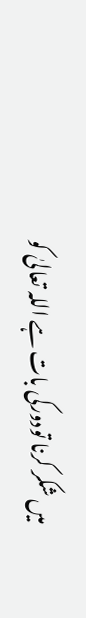میں شکر کرنا تودورکی بات ہے اللہ تعالیٰ کو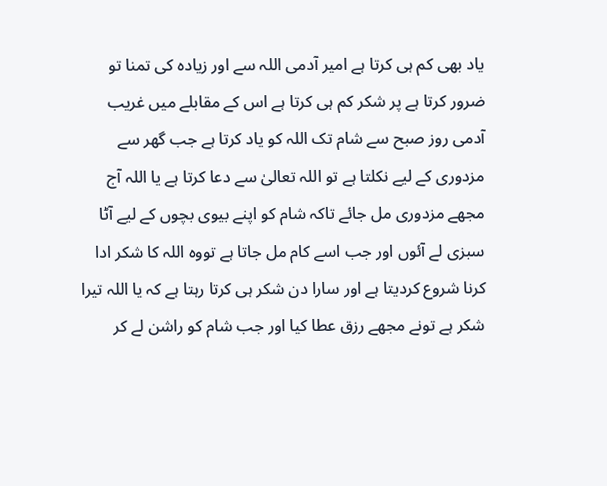یاد بھی کم ہی کرتا ہے امیر آدمی اللہ سے اور زیادہ کی تمنا تو ضرور کرتا ہے پر شکر کم ہی کرتا ہے اس کے مقابلے میں غریب آدمی روز صبح سے شام تک اللہ کو یاد کرتا ہے جب گھر سے مزدوری کے لیے نکلتا ہے تو اللہ تعالیٰ سے دعا کرتا ہے یا اللہ آج مجھے مزدوری مل جائے تاکہ شام کو اپنے بیوی بچوں کے لیے آٹا سبزی لے آئوں اور جب اسے کام مل جاتا ہے تووہ اللہ کا شکر ادا کرنا شروع کردیتا ہے اور سارا دن شکر ہی کرتا رہتا ہے کہ یا اللہ تیرا شکر ہے تونے مجھے رزق عطا کیا اور جب شام کو راشن لے کر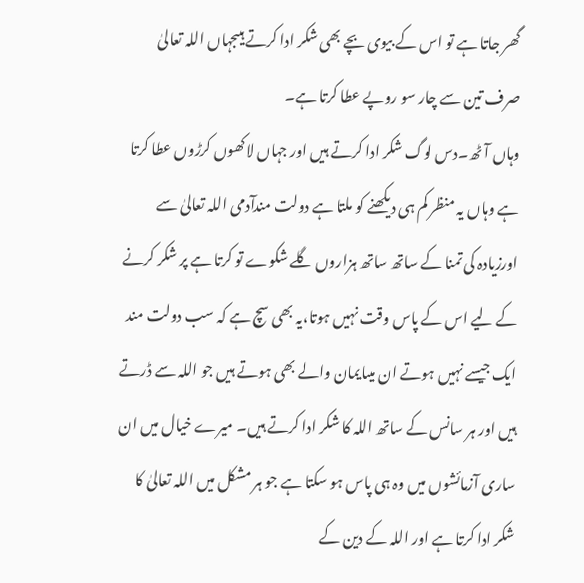گھر جاتا ہے تو اس کے بیوی بچے بھی شکر ادا کرتے ہیںجہاں اللہ تعالیٰ صرف تین سے چار سو روپے عطا کرتا ہے۔
وہاں آٹھ۔دس لوگ شکر ادا کرتے ہیں اور جہاں لاکھوں کرڑوں عطا کرتا ہے وہاں یہ منظر کم ہی دیکھنے کو ملتا ہے دولت مندآدمی اللہ تعالیٰ سے اورزیادہ کی تمنا کے ساتھ ساتھ ہزاروں گلے شکوے تو کرتا ہے پر شکر کرنے کے لیے اس کے پاس وقت نہیں ہوتا،یہ بھی سچ ہے کہ سب دولت مند ایک جیسے نہیں ہوتے ان میںایمان والے بھی ہوتے ہیں جو اللہ سے ڈرتے ہیں اور ہر سانس کے ساتھ اللہ کا شکر ادا کرتے ہیں۔ میرے خیال میں ان ساری آزمائشوں میں وہ ہی پاس ہو سکتا ہے جو ہر مشکل میں اللہ تعالیٰ کا شکر ادا کرتا ہے اور اللہ کے دین کے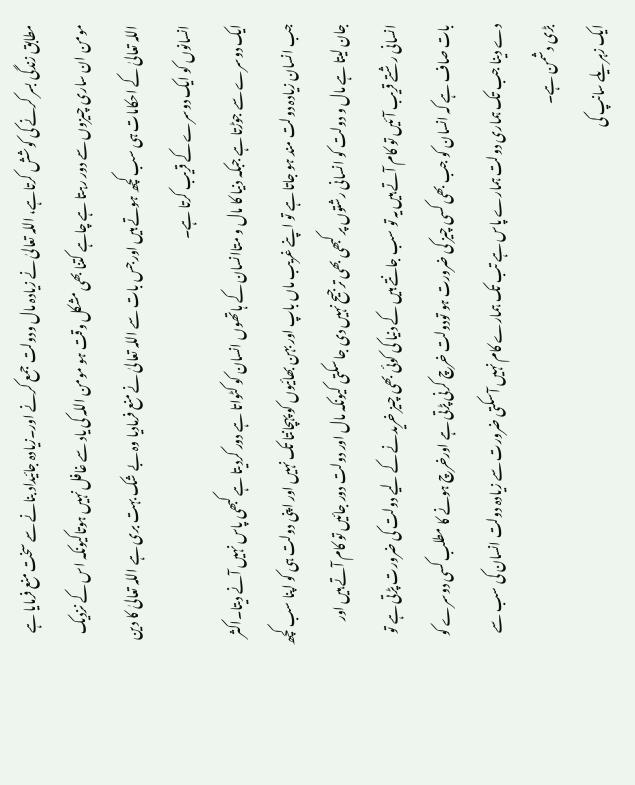مطابق زندگی بسر کرنے کی کوشش کرتاہے، اللہ تعالیٰ نے زیادہ مال ودولت جمع کرنے اور۔زیادہ جائیداد بنانے سے سخت منع فرمایا ہے مومن ان ساری چیزوں سے دور رہتا ہے چاہے کتنا بھی مشکل وقت ہو مومن اللہ کی یاد سے غافل نہیں ہوتاکیونکہ اس کے نزدیک اللہ تعالیٰ کے احکامات ہی سب کچھ ہوتے ہیں اورجس بات سے اللہ تعالیٰ نے منع فرمادیا وہ بے شک بہت بری ہے اللہ تعالیٰ کا دین انسانوں کو ایک دوسرے کے قریب کرتا ہے۔
ایک دوسرے سے جوڑتا ہے جبکہ دنیا کا مال و متاانسان کے ہاتھوں انسان کو کٹواتا ہے دور کردیتا ہے کبھی پاس نہیں آنے دیتا۔اکثر جب انسان زیادہ دولت مند ہو جاتا ہے تو اپنے غریب ماں باپ اور بہن بھائیوں کو پہچانتا تک نہیں اور اپنی دولت ہی کو اپنا سب کچھ جان لیتا ہے مال و دولت کو انسانی رشتوں پر کبھی بھی ترجیح نہیں دی جا سکتی کیونکہ مال اور دولت دور جائیں تو کام آتے ہیں اور انسانی رشتے قریب آئیں تو کام آتے ہیں یہ تو سب جانتے ہیں کے دنیا کی کوئی بھی چیز خریدنے کے لیے دولت کی ضرورت پڑتی ہے تو بات صاف ہے کہ انسان کو جب بھی کسی چیز کی ضرورت ہو تودولت خرچ کرنی پڑتی ہے اورخرچ ہونے کا مطلب کسی دوسرے کو دے دینا جب تک ہماری دولت ہمارے پاس ہے تب تک ہمارے کام نہیں آسکتی ضرورت سے زیادہ دولت انسان کی سب سے بڑی دشمن ہے۔
ایک زہریلے سانپ کی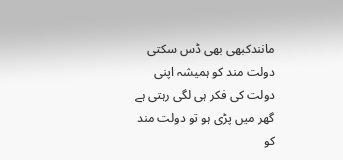مانندکبھی بھی ڈس سکتی دولت مند کو ہمیشہ اپنی دولت کی فکر ہی لگی رہتی ہے گھر میں پڑی ہو تو دولت مند کو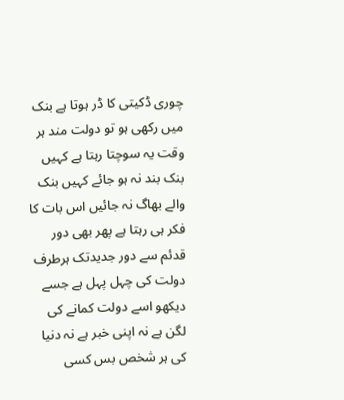چوری ڈکیتی کا ڈر ہوتا ہے بنک میں رکھی ہو تو دولت مند ہر وقت یہ سوچتا رہتا ہے کہیں بنک بند نہ ہو جائے کہیں بنک والے بھاگ نہ جائیں اس بات کا فکر ہی رہتا ہے پھر بھی دور قدئم سے دور جدیدتک ہرطرف دولت کی چہل پہل ہے جسے دیکھو اسے دولت کمانے کی لگن ہے نہ اپنی خبر ہے نہ دنیا کی ہر شخص بس کسی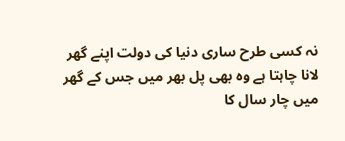نہ کسی طرح ساری دنیا کی دولت اپنے گھر لانا چاہتا ہے وہ بھی پل بھر میں جس کے گھر میں چار سال کا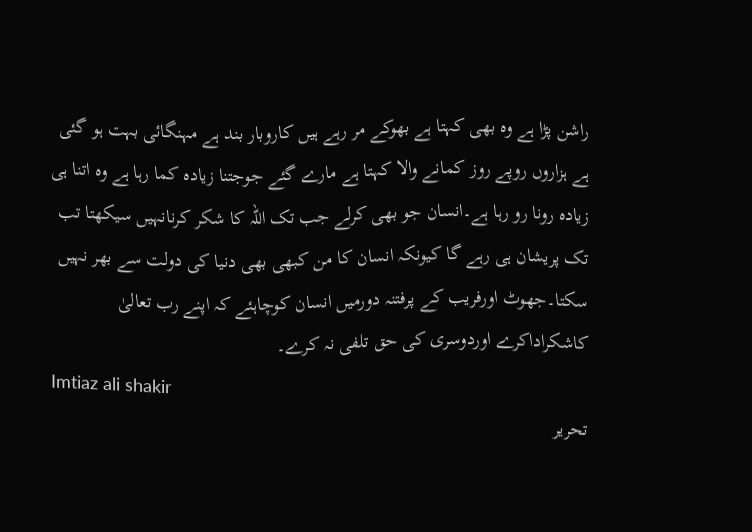راشن پڑا ہے وہ بھی کہتا ہے بھوکے مر رہے ہیں کاروبار بند ہے مہنگائی بہت ہو گئی ہے ہزاروں روپے روز کمانے والا کہتا ہے مارے گئے جوجتنا زیادہ کما رہا ہے وہ اتنا ہی زیادہ رونا رو رہا ہے۔انسان جو بھی کرلے جب تک اللہ کا شکر کرنانہیں سیکھتا تب تک پریشان ہی رہے گا کیونکہ انسان کا من کبھی بھی دنیا کی دولت سے بھر نہیں سکتا۔جھوٹ اورفریب کے پرفتنہ دورمیں انسان کوچاہئے کہ اپنے رب تعالیٰ کاشکراداکرے اوردوسری کی حق تلفی نہ کرے۔
Imtiaz ali shakir
تحریر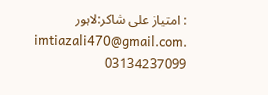: امتیاز علی شاکر:لاہور imtiazali470@gmail.com. 03134237099